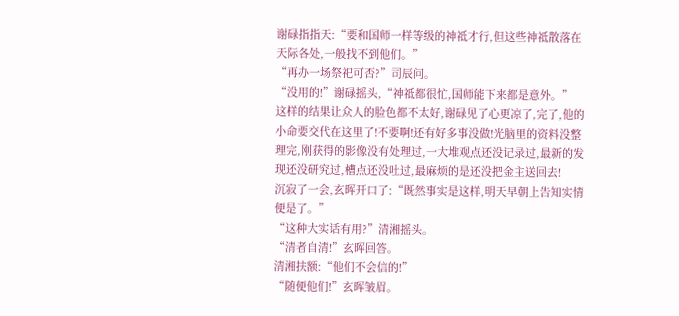谢碌指指天:“要和国师一样等级的神祗才行,但这些神祗散落在天际各处,一般找不到他们。”
“再办一场祭祀可否?”司辰问。
“没用的!”谢碌摇头,“神祗都很忙,国师能下来都是意外。”
这样的结果让众人的脸色都不太好,谢碌见了心更凉了,完了,他的小命要交代在这里了!不要啊!还有好多事没做!光脑里的资料没整理完,刚获得的影像没有处理过,一大堆观点还没记录过,最新的发现还没研究过,槽点还没吐过,最麻烦的是还没把金主送回去!
沉寂了一会,玄晖开口了:“既然事实是这样,明天早朝上告知实情便是了。”
“这种大实话有用?”清湘摇头。
“清者自清!”玄晖回答。
清湘扶额:“他们不会信的!”
“随便他们!”玄晖皱眉。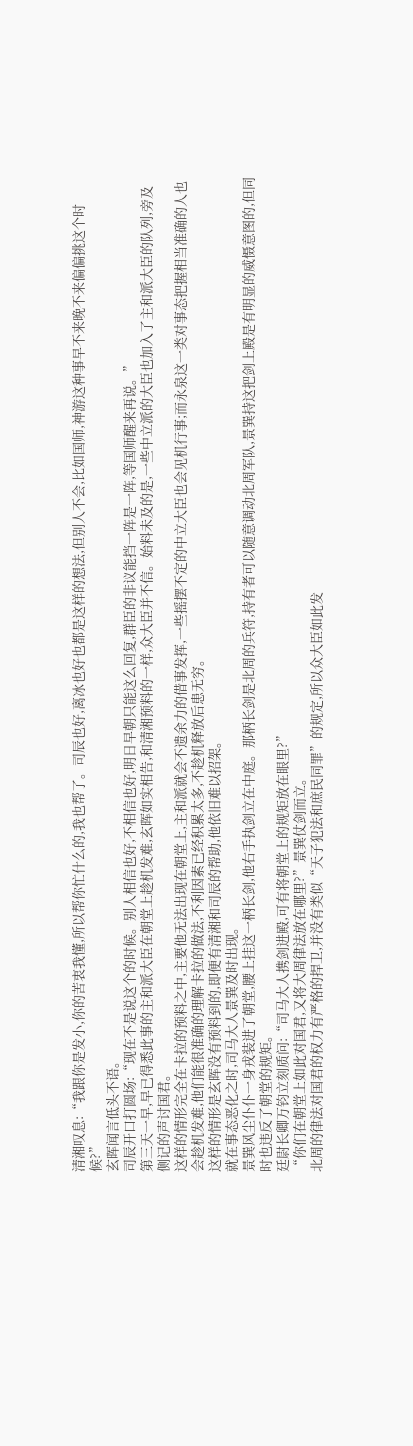清湘叹息:“我跟你是发小,你的苦衷我懂,所以帮你忙什么的,我也帮了。司辰也好,离冰也好也都是这样的想法,但别人不会,比如国师,神游这种事早不来晚不来偏偏挑这个时候?”
玄晖闻言低头不语。
司辰开口打圆场:“现在不是说这个的时候。别人相信也好,不相信也好,明日早朝只能这么回复,群臣的非议能挡一阵是一阵,等国师醒来再说。”
第三天一早,早已得悉此事的主和派大臣在朝堂上趁机发难,玄晖如实相告,和清湘预料的一样,众大臣并不信。始料未及的是,一些中立派的大臣也加入了主和派大臣的队列,旁及侧记的声讨国君。
这样的情形完全在卡拉的预料之中,主要他无法出现在朝堂上,主和派就会不遗余力的借事发挥,一些摇摆不定的中立大臣也会见机行事;而永泉这一类对事态把握相当准确的人也会趁机发难,他们能很准确的理解卡拉的做法,不利因素已经积累太多,不趁机释放后患无穷。
这样的情形是玄晖没有预料到的,即便有清湘和司辰的帮助,他依旧难以招架。
就在事态恶化之时,司马大人景巽及时出现。
景巽风尘仆仆一身戎装进了朝堂,腰上挂这一柄长剑,他右手执剑立在中庭。那柄长剑是北周的兵符,持有者可以随意调动北周军队,景巽持这把剑上殿是有明显的威慑意图的,但同时也违反了朝堂的规矩。
廷尉长卿万钧立刻质问:“司马大人携剑进殿,可有将朝堂上的规矩放在眼里?”
“你们在朝堂上如此对国君,又将大周律法放在哪里?”景巽仗剑而立。
北周的律法对国君的权力有严格的捍卫,并没有类似“天子犯法和庶民同罪”的规定,所以众大臣如此发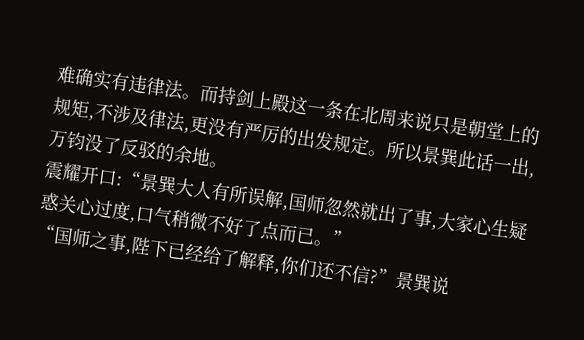难确实有违律法。而持剑上殿这一条在北周来说只是朝堂上的规矩,不涉及律法,更没有严厉的出发规定。所以景巽此话一出,万钧没了反驳的余地。
震耀开口:“景巽大人有所误解,国师忽然就出了事,大家心生疑惑关心过度,口气稍微不好了点而已。”
“国师之事,陛下已经给了解释,你们还不信?”景巽说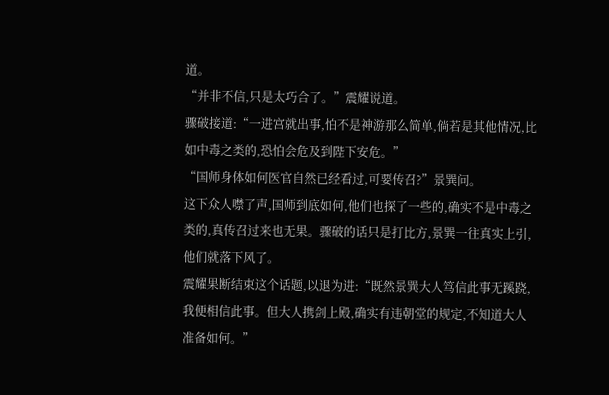道。
“并非不信,只是太巧合了。”震耀说道。
骤破接道:“一进宫就出事,怕不是神游那么简单,倘若是其他情况,比如中毒之类的,恐怕会危及到陛下安危。”
“国师身体如何医官自然已经看过,可要传召?”景巽问。
这下众人噤了声,国师到底如何,他们也探了一些的,确实不是中毒之类的,真传召过来也无果。骤破的话只是打比方,景巽一往真实上引,他们就落下风了。
震耀果断结束这个话题,以退为进:“既然景巽大人笃信此事无蹊跷,我便相信此事。但大人携剑上殿,确实有违朝堂的规定,不知道大人准备如何。”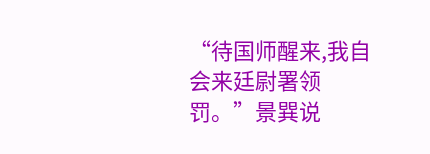“待国师醒来,我自会来廷尉署领罚。”景巽说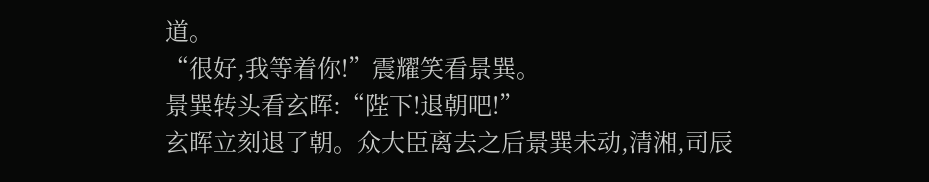道。
“很好,我等着你!”震耀笑看景巽。
景巽转头看玄晖:“陛下!退朝吧!”
玄晖立刻退了朝。众大臣离去之后景巽未动,清湘,司辰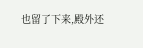也留了下来,殿外还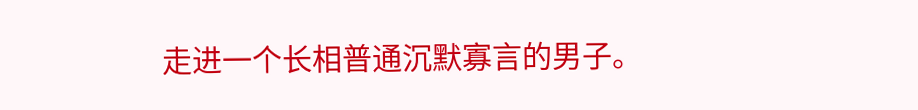走进一个长相普通沉默寡言的男子。